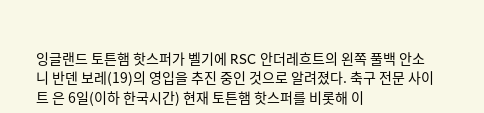잉글랜드 토튼햄 핫스퍼가 벨기에 RSC 안더레흐트의 왼쪽 풀백 안소니 반덴 보레(19)의 영입을 추진 중인 것으로 알려졌다. 축구 전문 사이트 은 6일(이하 한국시간) 현재 토튼햄 핫스퍼를 비롯해 이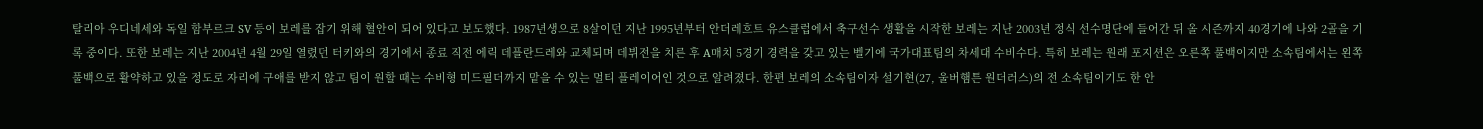탈리아 우디네세와 독일 함부르크 SV 등이 보레를 잡기 위해 혈안이 되어 있다고 보도했다. 1987년생으로 8살이던 지난 1995년부터 안더레흐트 유스클럽에서 축구선수 생활을 시작한 보레는 지난 2003년 정식 선수명단에 들어간 뒤 올 시즌까지 40경기에 나와 2골을 기록 중이다. 또한 보레는 지난 2004년 4월 29일 열렸던 터키와의 경기에서 종료 직전 에릭 데플란드레와 교체되며 데뷔전을 치른 후 A매치 5경기 경력을 갖고 있는 벨기에 국가대표팀의 차세대 수비수다. 특히 보레는 원래 포지션은 오른쪽 풀백이지만 소속팀에서는 왼쪽 풀백으로 활약하고 있을 정도로 자리에 구애를 받지 않고 팀이 원할 때는 수비형 미드필더까지 맡을 수 있는 멀티 플레이어인 것으로 알려졌다. 한편 보레의 소속팀이자 설기현(27, 울버햄튼 원더러스)의 전 소속팀이기도 한 안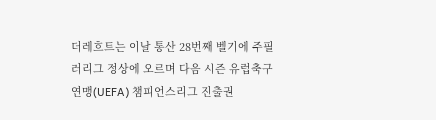더레흐트는 이날 통산 28번째 벨기에 주필러리그 정상에 오르며 다음 시즌 유럽축구연맹(UEFA) 챔피언스리그 진출권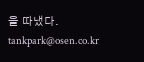을 따냈다. tankpark@osen.co.kr